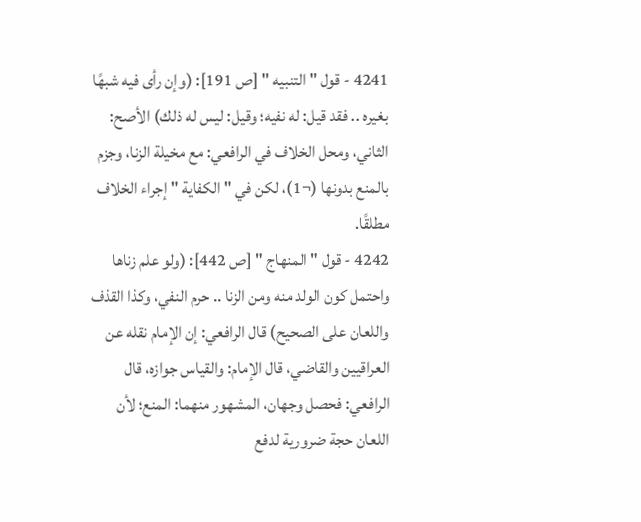4241 - قول " التنبيه " [ص 191]: (وإن رأى فيه شبهًا بغيره .. فقد قيل: له نفيه؛ وقيل: ليس له ذلك) الأصح: الثاني، ومحل الخلاف في الرافعي: مع مخيلة الزنا، وجزم بالمنع بدونها (¬1)، لكن في " الكفاية " إجراء الخلاف مطلقًا.
4242 - قول " المنهاج " [ص 442]: (ولو علم زناها واحتمل كون الولد منه ومن الزنا .. حرم النفي، وكذا القذف واللعان على الصحيح) قال الرافعي: إن الإمام نقله عن العراقيين والقاضي، قال الإمام: والقياس جوازه، قال الرافعي: فحصل وجهان، المشهور منهما: المنع؛ لأن اللعان حجة ضرورية لدفع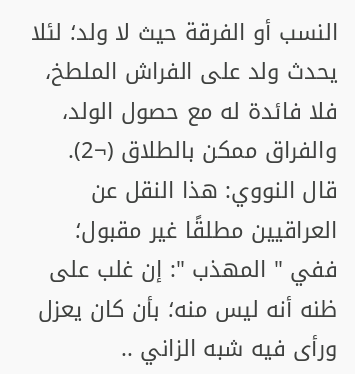النسب أو الفرقة حيث لا ولد؛ لئلا يحدث ولد على الفراش الملطخ، فلا فائدة له مع حصول الولد، والفراق ممكن بالطلاق (¬2).
قال النووي: هذا النقل عن العراقيين مطلقًا غير مقبول؛ ففي " المهذب ": إن غلب على ظنه أنه ليس منه؛ بأن كان يعزل ورأى فيه شبه الزاني ..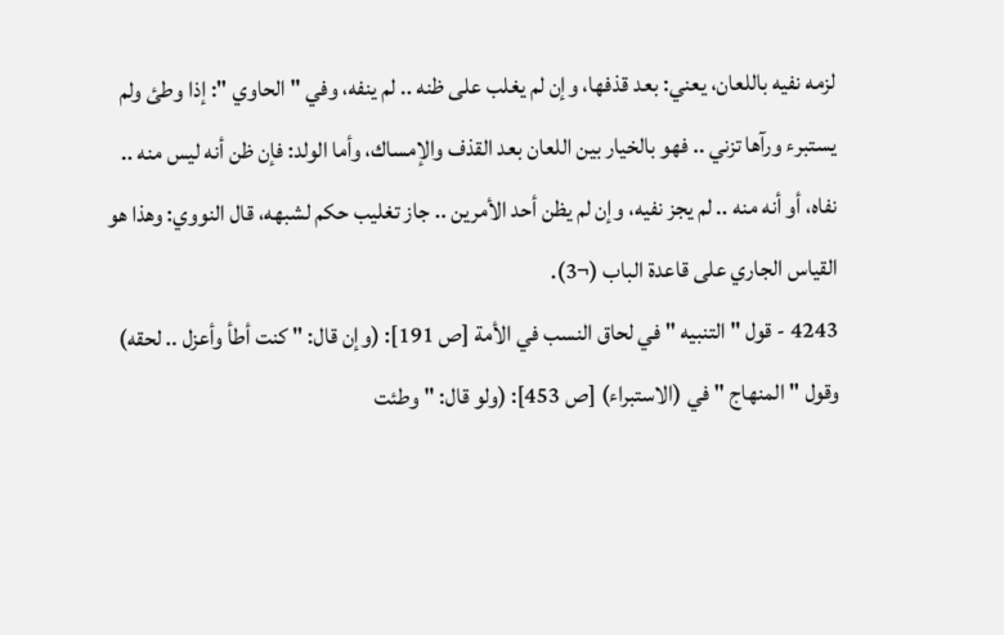لزمه نفيه باللعان، يعني: بعد قذفها، وإن لم يغلب على ظنه .. لم ينفه، وفي " الحاوي ": إذا وطئ ولم يستبرء ورآها تزني .. فهو بالخيار بين اللعان بعد القذف والإمساك، وأما الولد: فإن ظن أنه ليس منه .. نفاه، أو أنه منه .. لم يجز نفيه، وإن لم يظن أحد الأمرين .. جاز تغليب حكم لشبهه، قال النووي: وهذا هو القياس الجاري على قاعدة الباب (¬3).
4243 - قول " التنبيه " في لحاق النسب في الأمة [ص 191]: (وإن قال: " كنت أطأ وأعزل .. لحقه) وقول " المنهاج " في (الاستبراء) [ص 453]: (ولو قال: " وطئت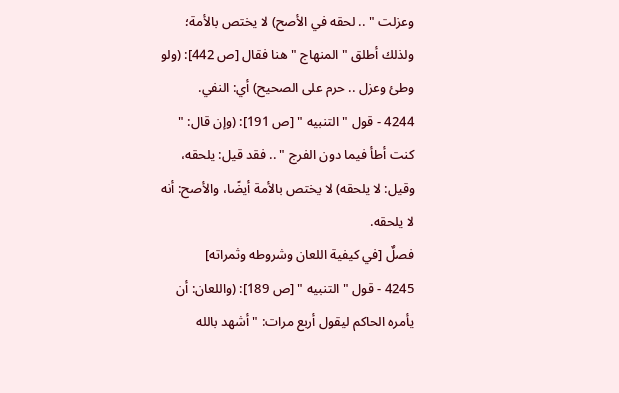وعزلت " .. لحقه في الأصح) لا يختص بالأمة؛ ولذلك أطلق " المنهاج " هنا فقال [ص 442]: (ولو وطئ وعزل .. حرم على الصحيح) أي: النفي.
4244 - قول " التنبيه " [ص 191]: (وإن قال: " كنت أطأ فيما دون الفرج " .. فقد قيل: يلحقه، وقيل: لا يلحقه) لا يختص بالأمة أيضًا، والأصح: أنه لا يلحقه.
فصلٌ [في كيفية اللعان وشروطه وثمراته]
4245 - قول " التنبيه " [ص 189]: (واللعان: أن يأمره الحاكم ليقول أربع مرات: " أشهد بالله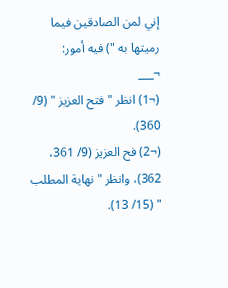إني لمن الصادقين فيما رميتها به ") فيه أمور:
¬___
(¬1) انظر " فتح العزيز " (9/ 360).
(¬2) فح العزيز (9/ 361، 362)، وانظر " نهاية المطلب " (15/ 13).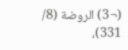(¬3) الروضة (8/ 331)،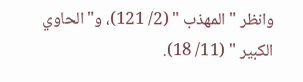وانظر " المهذب " (2/ 121)، و" الحاوي الكبير " (11/ 18).